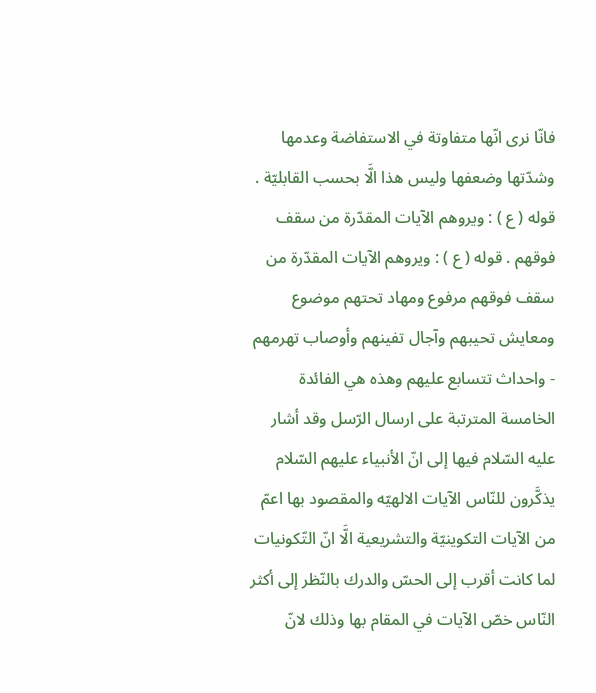فانّا نرى انّها متفاوتة في الاستفاضة وعدمها وشدّتها وضعفها وليس هذا الَّا بحسب القابليّة . قوله ( ع ) : ويروهم الآيات المقدّرة من سقف فوقهم . قوله ( ع ) : ويروهم الآيات المقدّرة من سقف فوقهم مرفوع ومهاد تحتهم موضوع ومعايش تحيبهم وآجال تفينهم وأوصاب تهرمهم - واحداث تتسابع عليهم وهذه هي الفائدة الخامسة المترتبة على ارسال الرّسل وقد أشار عليه السّلام فيها إلى انّ الأنبياء عليهم السّلام يذكَّرون للنّاس الآيات الالهيّه والمقصود بها اعمّ من الآيات التكوينيّة والتشريعية الَّا انّ التّكونيات لما كانت أقرب إلى الحسّ والدرك بالنّظر إلى أكثر النّاس خصّ الآيات في المقام بها وذلك لانّ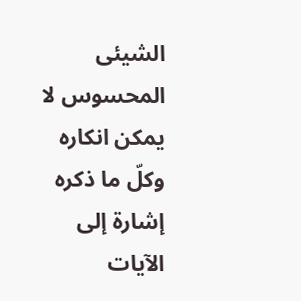الشيئى المحسوس لا يمكن انكاره وكلّ ما ذكره إشارة إلى الآيات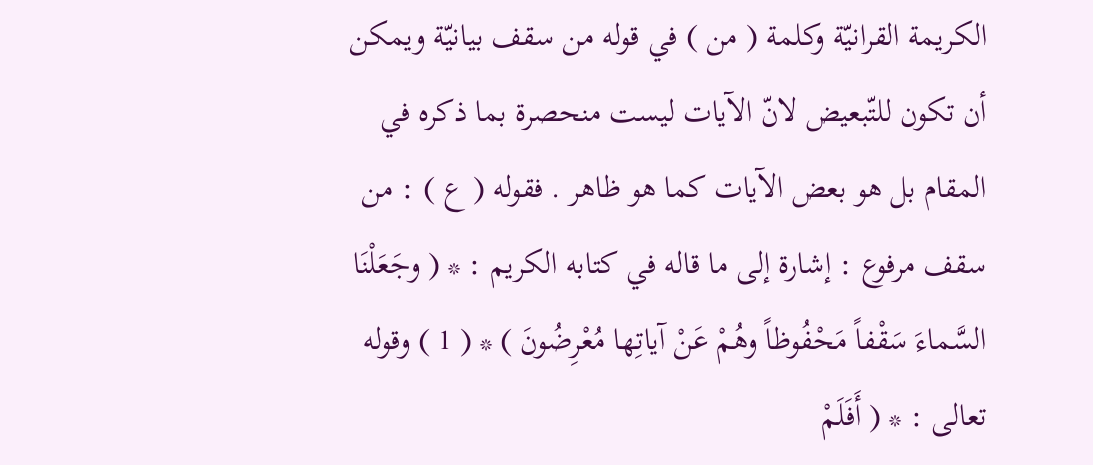الكريمة القرانيّة وكلمة ( من ) في قوله من سقف بيانيّة ويمكن أن تكون للتّبعيض لانّ الآيات ليست منحصرة بما ذكره في المقام بل هو بعض الآيات كما هو ظاهر . فقوله ( ع ) : من سقف مرفوع : إشارة إلى ما قاله في كتابه الكريم : * ( وجَعَلْنَا السَّماءَ سَقْفاً مَحْفُوظاً وهُمْ عَنْ آياتِها مُعْرِضُونَ ) * ( 1 ) وقوله تعالى : * ( أَفَلَمْ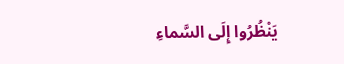يَنْظُرُوا إِلَى السَّماءِ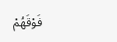فَوْقَهُمْ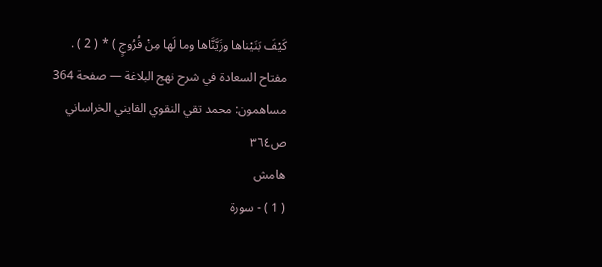كَيْفَ بَنَيْناها وزَيَّنَّاها وما لَها مِنْ فُرُوجٍ ) * ( 2 ) .
مفتاح السعادة في شرح نهج البلاغة — صفحة 364
مساهمون: محمد تقي النقوي القايني الخراساني
ص٣٦٤
هامش
( 1 ) - سورة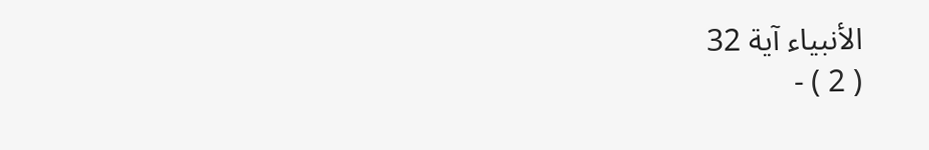الأنبياء آية 32
( 2 ) -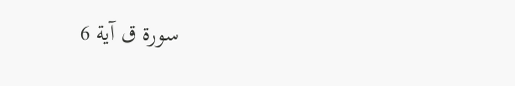سورة ق آية 6